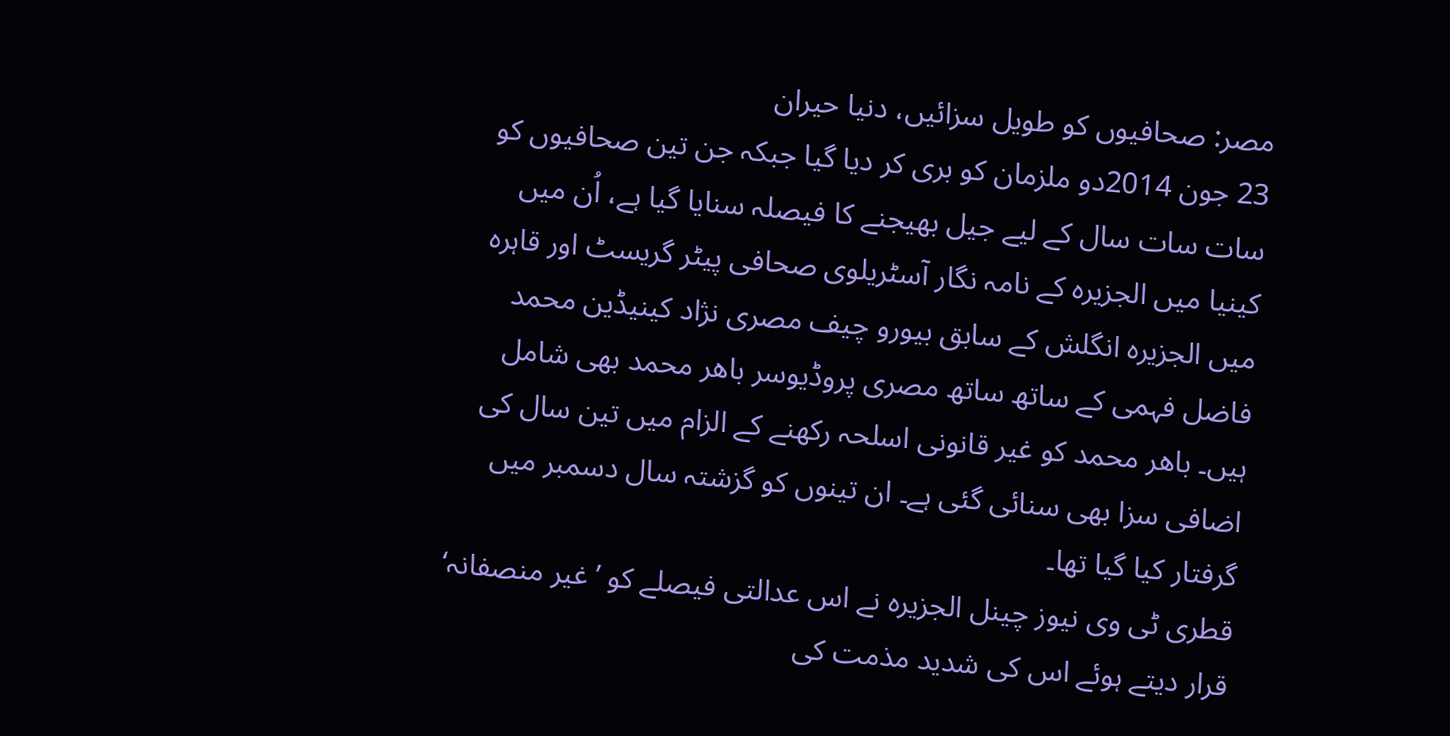مصر: صحافیوں کو طویل سزائیں، دنیا حیران
23 جون 2014دو ملزمان کو بری کر دیا گیا جبکہ جن تین صحافیوں کو سات سات سال کے لیے جیل بھیجنے کا فیصلہ سنایا گیا ہے، اُن میں کینیا میں الجزیرہ کے نامہ نگار آسٹریلوی صحافی پیٹر گریسٹ اور قاہرہ میں الجزیرہ انگلش کے سابق بیورو چیف مصری نژاد کینیڈین محمد فاضل فہمی کے ساتھ ساتھ مصری پروڈیوسر باھر محمد بھی شامل ہیں۔ باھر محمد کو غیر قانونی اسلحہ رکھنے کے الزام میں تین سال کی اضافی سزا بھی سنائی گئی ہے۔ ان تینوں کو گزشتہ سال دسمبر میں گرفتار کیا گیا تھا۔
قطری ٹی وی نیوز چینل الجزیرہ نے اس عدالتی فیصلے کو ’غیر منصفانہ‘ قرار دیتے ہوئے اس کی شدید مذمت کی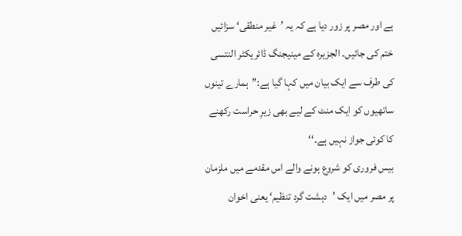ہے اور مصر پر زور دیا ہے کہ یہ ’غیر منطقی‘ سزائیں ختم کی جائیں۔ الجزیرہ کے مینیجنگ ڈائریکٹر النتسی کی طرف سے ایک بیان میں کہا گیا ہے:’’ہمارے تینوں ساتھیوں کو ایک منٹ کے لیے بھی زیرِ حراست رکھنے کا کوئی جواز نہیں ہے۔‘‘
بیس فروری کو شروع ہونے والے اس مقدمے میں ملزمان پر مصر میں ایک ’دہشت گرد تنظیم‘ یعنی اخوان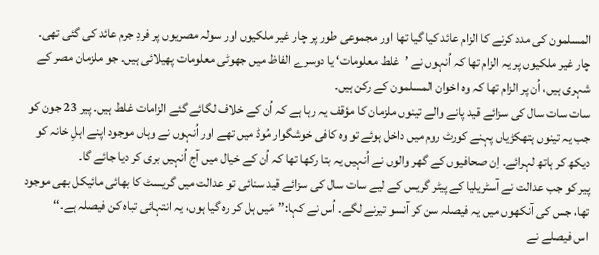المسلمون کی مدد کرنے کا الزام عائد کیا گیا تھا اور مجموعی طور پر چار غیر ملکیوں اور سولہ مصریوں پر فردِ جرم عائد کی گئی تھی۔ چار غیر ملکیوں پر یہ الزام تھا کہ اُنہوں نے ’غلط معلومات‘ یا دوسرے الفاظ میں جھوٹی معلومات پھیلائی ہیں۔ جو ملزمان مصر کے شہری ہیں، اُن پر الزام تھا کہ وہ اخوان المسلمون کے رکن ہیں۔
سات سات سال کی سزائے قید پانے والے تینوں ملزمان کا مؤقف یہ رہا ہے کہ اُن کے خلاف لگائے گئے الزامات غلط ہیں۔ پیر 23 جون کو جب یہ تینوں ہتھکڑیاں پہنے کورٹ روم میں داخل ہوئے تو وہ کافی خوشگوار مُوڈ میں تھے اور اُنہوں نے وہاں موجود اپنے اہلِ خانہ کو دیکھ کر ہاتھ لہرائے۔ اِن صحافیوں کے گھر والوں نے اُنہیں یہ بتا رکھا تھا کہ اُن کے خیال میں آج اُنہیں بری کر دیا جائے گا۔
پیر کو جب عدالت نے آسٹریلیا کے پیٹر گریس کے لیے سات سال کی سزائے قید سنائی تو عدالت میں گریسٹ کا بھائی مائیکل بھی موجود تھا، جس کی آنکھوں میں یہ فیصلہ سن کر آنسو تیرنے لگے۔ اُس نے کہا:’’مَیں ہل کر رہ گیا ہوں، یہ انتہائی تباہ کن فیصلہ ہے۔‘‘
اس فیصلے نے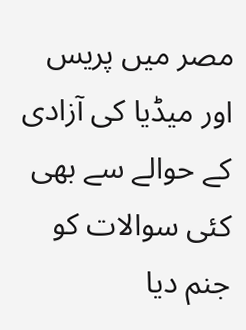مصر میں پریس اور میڈیا کی آزادی کے حوالے سے بھی کئی سوالات کو جنم دیا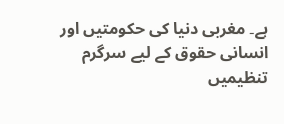ہے۔ مغربی دنیا کی حکومتیں اور انسانی حقوق کے لیے سرگرم تنظیمیں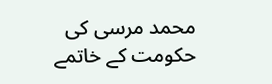محمد مرسی کی حکومت کے خاتمے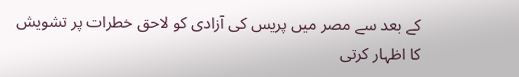کے بعد سے مصر میں پریس کی آزادی کو لاحق خطرات پر تشویش کا اظہار کرتی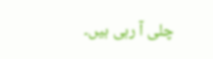چلی آ رہی ہیں۔